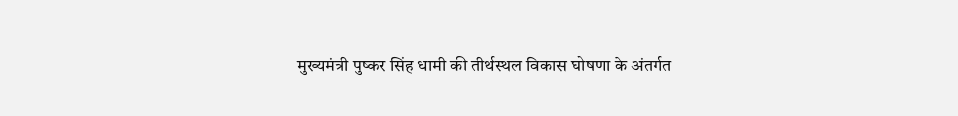मुख्यमंत्री पुष्कर सिंह धामी की तीर्थस्थल विकास घोषणा के अंतर्गत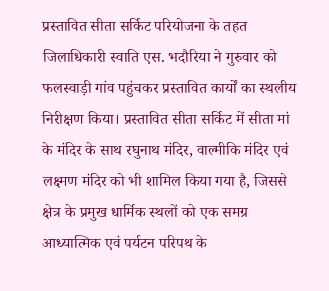प्रस्तावित सीता सर्किट परियोजना के तहत जिलाधिकारी स्वाति एस. भदौरिया ने गुरुवार को फलस्वाड़ी गांव पहुंचकर प्रस्तावित कार्यों का स्थलीय निरीक्षण किया। प्रस्तावित सीता सर्किट में सीता मां के मंदिर के साथ रघुनाथ मंदिर, वाल्मीकि मंदिर एवं लक्ष्मण मंदिर को भी शामिल किया गया है, जिससे क्षेत्र के प्रमुख धार्मिक स्थलों को एक समग्र आध्यात्मिक एवं पर्यटन परिपथ के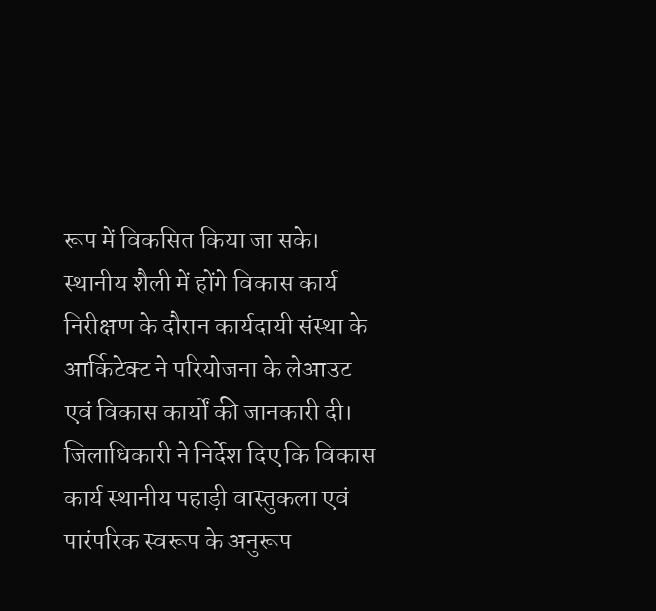रूप में विकसित किया जा सके।
स्थानीय शैली में होंगे विकास कार्य
निरीक्षण के दौरान कार्यदायी संस्था के आर्किटेक्ट ने परियोजना के लेआउट एवं विकास कार्यों की जानकारी दी। जिलाधिकारी ने निर्देश दिए कि विकास कार्य स्थानीय पहाड़ी वास्तुकला एवं पारंपरिक स्वरूप के अनुरूप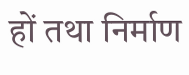हों तथा निर्माण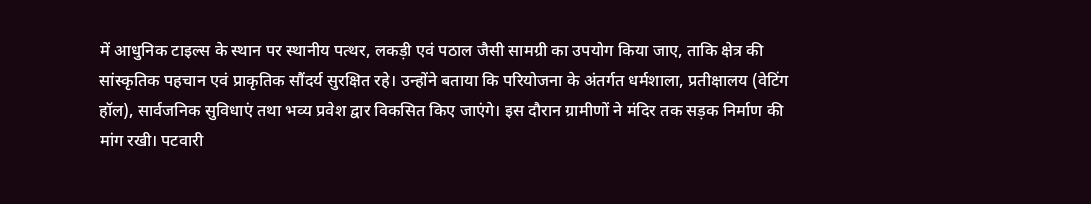में आधुनिक टाइल्स के स्थान पर स्थानीय पत्थर, लकड़ी एवं पठाल जैसी सामग्री का उपयोग किया जाए, ताकि क्षेत्र की सांस्कृतिक पहचान एवं प्राकृतिक सौंदर्य सुरक्षित रहे। उन्होंने बताया कि परियोजना के अंतर्गत धर्मशाला, प्रतीक्षालय (वेटिंग हॉल), सार्वजनिक सुविधाएं तथा भव्य प्रवेश द्वार विकसित किए जाएंगे। इस दौरान ग्रामीणों ने मंदिर तक सड़क निर्माण की मांग रखी। पटवारी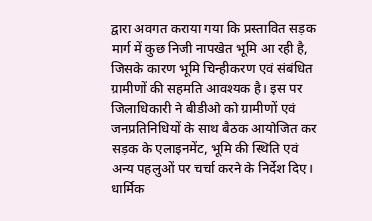द्वारा अवगत कराया गया कि प्रस्तावित सड़क मार्ग में कुछ निजी नापखेत भूमि आ रही है, जिसके कारण भूमि चिन्हीकरण एवं संबंधित ग्रामीणों की सहमति आवश्यक है। इस पर जिलाधिकारी ने बीडीओ को ग्रामीणों एवं जनप्रतिनिधियों के साथ बैठक आयोजित कर सड़क के एलाइनमेंट, भूमि की स्थिति एवं अन्य पहलुओं पर चर्चा करने के निर्देश दिए।
धार्मिक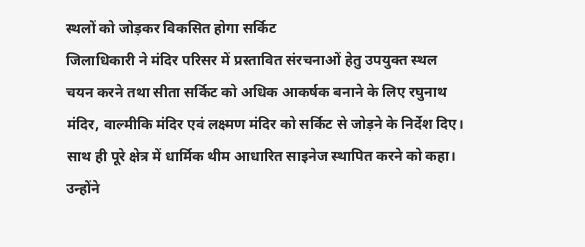स्थलों को जोड़कर विकसित होगा सर्किट
जिलाधिकारी ने मंदिर परिसर में प्रस्तावित संरचनाओं हेतु उपयुक्त स्थल चयन करने तथा सीता सर्किट को अधिक आकर्षक बनाने के लिए रघुनाथ मंदिर, वाल्मीकि मंदिर एवं लक्ष्मण मंदिर को सर्किट से जोड़ने के निर्देश दिए। साथ ही पूरे क्षेत्र में धार्मिक थीम आधारित साइनेज स्थापित करने को कहा। उन्होंने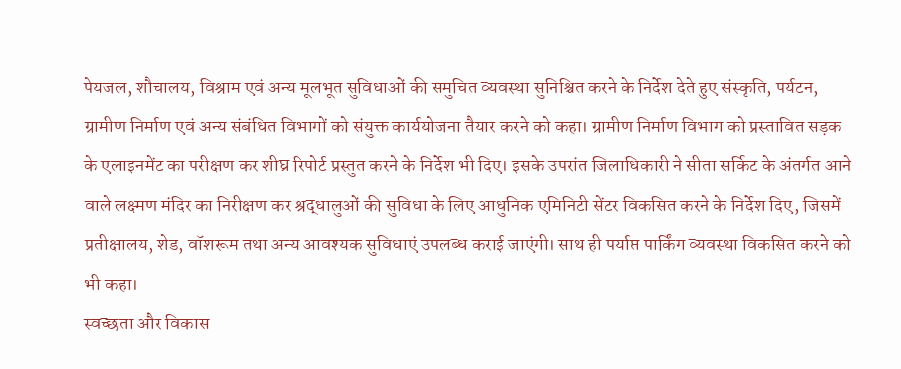पेयजल, शौचालय, विश्राम एवं अन्य मूलभूत सुविधाओं की समुचित व्यवस्था सुनिश्चित करने के निर्देश देते हुए संस्कृति, पर्यटन, ग्रामीण निर्माण एवं अन्य संबंधित विभागों को संयुक्त कार्ययोजना तैयार करने को कहा। ग्रामीण निर्माण विभाग को प्रस्तावित सड़क के एलाइनमेंट का परीक्षण कर शीघ्र रिपोर्ट प्रस्तुत करने के निर्देश भी दिए। इसके उपरांत जिलाधिकारी ने सीता सर्किट के अंतर्गत आने वाले लक्ष्मण मंदिर का निरीक्षण कर श्रद्धालुओं की सुविधा के लिए आधुनिक एमिनिटी सेंटर विकसित करने के निर्देश दिए, जिसमें प्रतीक्षालय, शेड, वॉशरूम तथा अन्य आवश्यक सुविधाएं उपलब्ध कराई जाएंगी। साथ ही पर्याप्त पार्किंग व्यवस्था विकसित करने को भी कहा।
स्वच्छता और विकास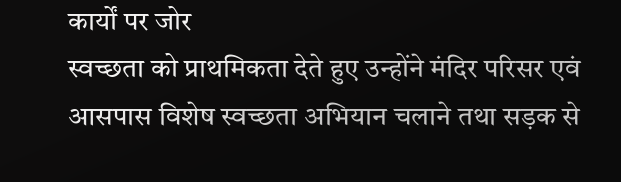कार्यों पर जोर
स्वच्छता को प्राथमिकता देते हुए उन्होंने मंदिर परिसर एवं आसपास विशेष स्वच्छता अभियान चलाने तथा सड़क से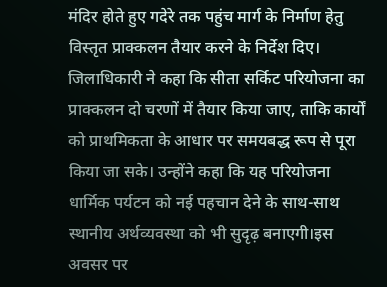मंदिर होते हुए गदेरे तक पहुंच मार्ग के निर्माण हेतु विस्तृत प्राक्कलन तैयार करने के निर्देश दिए। जिलाधिकारी ने कहा कि सीता सर्किट परियोजना का प्राक्कलन दो चरणों में तैयार किया जाए, ताकि कार्यों को प्राथमिकता के आधार पर समयबद्ध रूप से पूरा किया जा सके। उन्होंने कहा कि यह परियोजना धार्मिक पर्यटन को नई पहचान देने के साथ-साथ स्थानीय अर्थव्यवस्था को भी सुदृढ़ बनाएगी।इस अवसर पर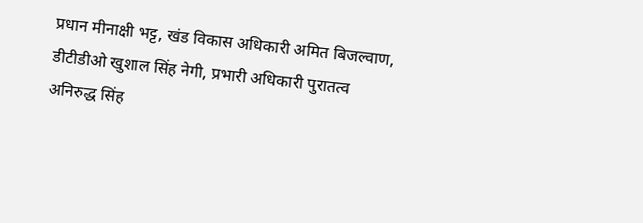प्रधान मीनाक्षी भट्ट, खंड विकास अधिकारी अमित बिजल्वाण, डीटीडीओ खुशाल सिंह नेगी, प्रभारी अधिकारी पुरातत्व अनिरुद्ध सिंह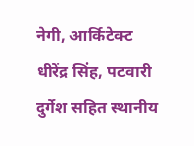नेगी, आर्किटेक्ट धीरेंद्र सिंह, पटवारी दुर्गेश सहित स्थानीय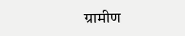ग्रामीण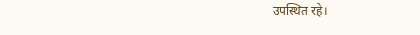उपस्थित रहे।